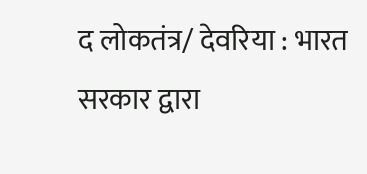द लोकतंत्र/ देवरिया : भारत सरकार द्वारा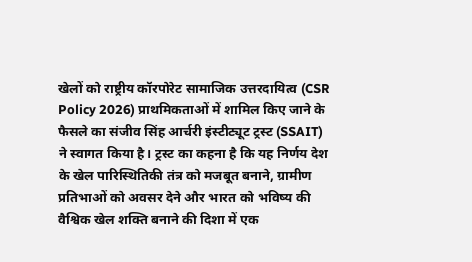खेलों को राष्ट्रीय कॉरपोरेट सामाजिक उत्तरदायित्व (CSR Policy 2026) प्राथमिकताओं में शामिल किए जाने के फैसले का संजीव सिंह आर्चरी इंस्टीट्यूट ट्रस्ट (SSAIT) ने स्वागत किया है। ट्रस्ट का कहना है कि यह निर्णय देश के खेल पारिस्थितिकी तंत्र को मजबूत बनाने, ग्रामीण प्रतिभाओं को अवसर देने और भारत को भविष्य की वैश्विक खेल शक्ति बनाने की दिशा में एक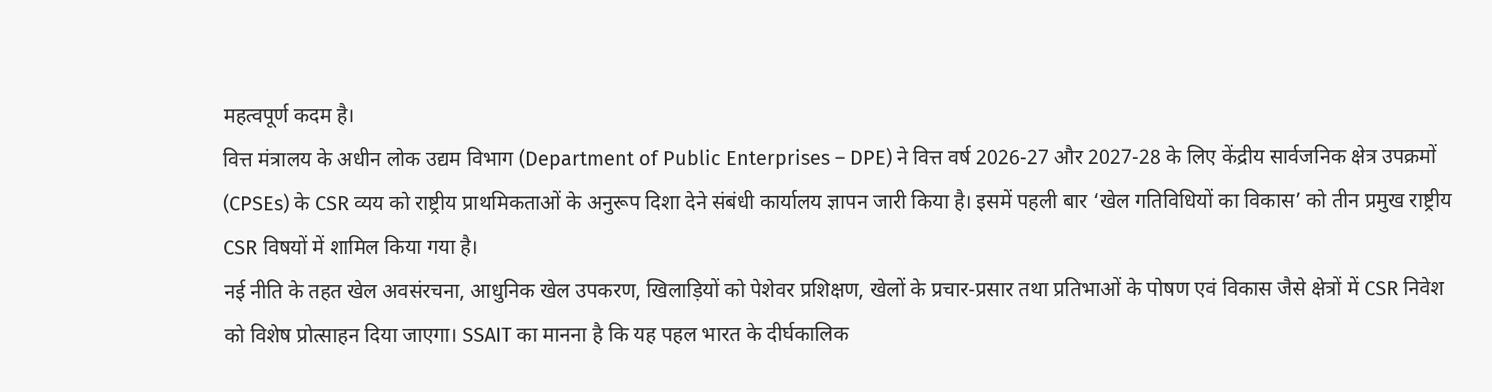महत्वपूर्ण कदम है।
वित्त मंत्रालय के अधीन लोक उद्यम विभाग (Department of Public Enterprises – DPE) ने वित्त वर्ष 2026-27 और 2027-28 के लिए केंद्रीय सार्वजनिक क्षेत्र उपक्रमों (CPSEs) के CSR व्यय को राष्ट्रीय प्राथमिकताओं के अनुरूप दिशा देने संबंधी कार्यालय ज्ञापन जारी किया है। इसमें पहली बार ‘खेल गतिविधियों का विकास’ को तीन प्रमुख राष्ट्रीय CSR विषयों में शामिल किया गया है।
नई नीति के तहत खेल अवसंरचना, आधुनिक खेल उपकरण, खिलाड़ियों को पेशेवर प्रशिक्षण, खेलों के प्रचार-प्रसार तथा प्रतिभाओं के पोषण एवं विकास जैसे क्षेत्रों में CSR निवेश को विशेष प्रोत्साहन दिया जाएगा। SSAIT का मानना है कि यह पहल भारत के दीर्घकालिक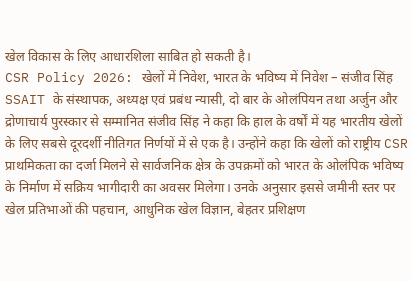खेल विकास के लिए आधारशिला साबित हो सकती है।
CSR Policy 2026: खेलों में निवेश, भारत के भविष्य में निवेश – संजीव सिंह
SSAIT के संस्थापक, अध्यक्ष एवं प्रबंध न्यासी, दो बार के ओलंपियन तथा अर्जुन और द्रोणाचार्य पुरस्कार से सम्मानित संजीव सिंह ने कहा कि हाल के वर्षों में यह भारतीय खेलों के लिए सबसे दूरदर्शी नीतिगत निर्णयों में से एक है। उन्होंने कहा कि खेलों को राष्ट्रीय CSR प्राथमिकता का दर्जा मिलने से सार्वजनिक क्षेत्र के उपक्रमों को भारत के ओलंपिक भविष्य के निर्माण में सक्रिय भागीदारी का अवसर मिलेगा। उनके अनुसार इससे जमीनी स्तर पर खेल प्रतिभाओं की पहचान, आधुनिक खेल विज्ञान, बेहतर प्रशिक्षण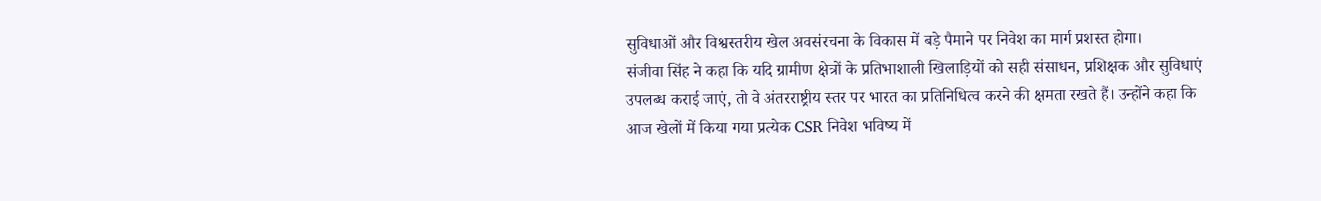सुविधाओं और विश्वस्तरीय खेल अवसंरचना के विकास में बड़े पैमाने पर निवेश का मार्ग प्रशस्त होगा।
संजीवा सिंह ने कहा कि यदि ग्रामीण क्षेत्रों के प्रतिभाशाली खिलाड़ियों को सही संसाधन, प्रशिक्षक और सुविधाएं उपलब्ध कराई जाएं, तो वे अंतरराष्ट्रीय स्तर पर भारत का प्रतिनिधित्व करने की क्षमता रखते हैं। उन्होंने कहा कि आज खेलों में किया गया प्रत्येक CSR निवेश भविष्य में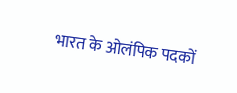भारत के ओलंपिक पदकों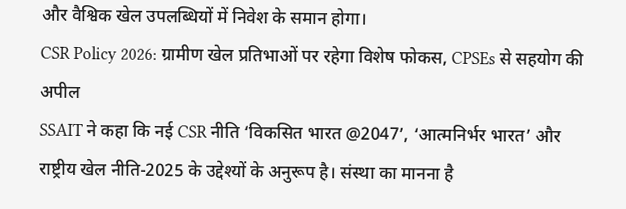और वैश्विक खेल उपलब्धियों में निवेश के समान होगा।
CSR Policy 2026: ग्रामीण खेल प्रतिभाओं पर रहेगा विशेष फोकस, CPSEs से सहयोग की अपील
SSAIT ने कहा कि नई CSR नीति ‘विकसित भारत @2047’, ‘आत्मनिर्भर भारत’ और राष्ट्रीय खेल नीति-2025 के उद्देश्यों के अनुरूप है। संस्था का मानना है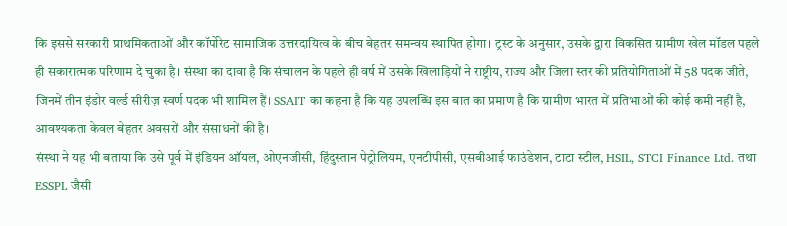कि इससे सरकारी प्राथमिकताओं और कॉर्पोरेट सामाजिक उत्तरदायित्व के बीच बेहतर समन्वय स्थापित होगा। ट्रस्ट के अनुसार, उसके द्वारा विकसित ग्रामीण खेल मॉडल पहले ही सकारात्मक परिणाम दे चुका है। संस्था का दावा है कि संचालन के पहले ही वर्ष में उसके खिलाड़ियों ने राष्ट्रीय, राज्य और जिला स्तर की प्रतियोगिताओं में 58 पदक जीते, जिनमें तीन इंडोर वर्ल्ड सीरीज़ स्वर्ण पदक भी शामिल हैं। SSAIT का कहना है कि यह उपलब्धि इस बात का प्रमाण है कि ग्रामीण भारत में प्रतिभाओं की कोई कमी नहीं है, आवश्यकता केवल बेहतर अवसरों और संसाधनों की है।
संस्था ने यह भी बताया कि उसे पूर्व में इंडियन ऑयल, ओएनजीसी, हिंदुस्तान पेट्रोलियम, एनटीपीसी, एसबीआई फाउंडेशन, टाटा स्टील, HSIL, STCI Finance Ltd. तथा ESSPL जैसी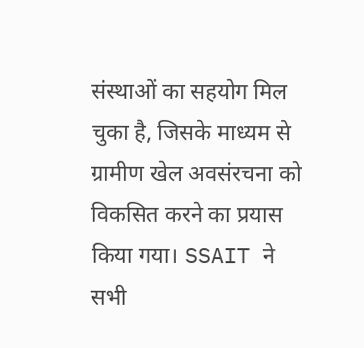संस्थाओं का सहयोग मिल चुका है, जिसके माध्यम से ग्रामीण खेल अवसंरचना को विकसित करने का प्रयास किया गया। SSAIT ने सभी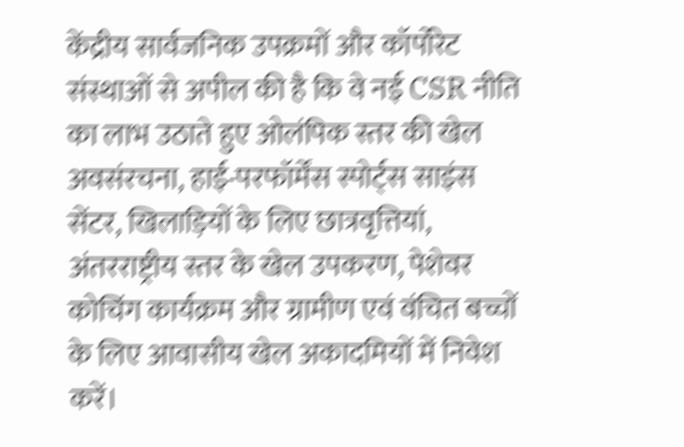केंद्रीय सार्वजनिक उपक्रमों और कॉर्पोरेट संस्थाओं से अपील की है कि वे नई CSR नीति का लाभ उठाते हुए ओलंपिक स्तर की खेल अवसंरचना, हाई-परफॉर्मेंस स्पोर्ट्स साइंस सेंटर, खिलाड़ियों के लिए छात्रवृत्तियां, अंतरराष्ट्रीय स्तर के खेल उपकरण, पेशेवर कोचिंग कार्यक्रम और ग्रामीण एवं वंचित बच्चों के लिए आवासीय खेल अकादमियों में निवेश करें।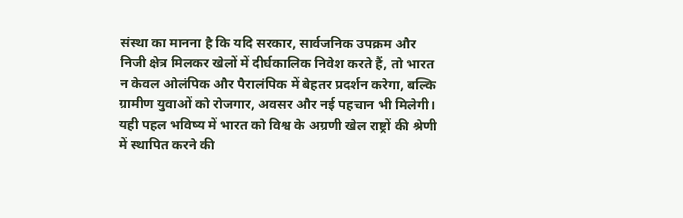संस्था का मानना है कि यदि सरकार, सार्वजनिक उपक्रम और निजी क्षेत्र मिलकर खेलों में दीर्घकालिक निवेश करते हैं, तो भारत न केवल ओलंपिक और पैरालंपिक में बेहतर प्रदर्शन करेगा, बल्कि ग्रामीण युवाओं को रोजगार, अवसर और नई पहचान भी मिलेगी। यही पहल भविष्य में भारत को विश्व के अग्रणी खेल राष्ट्रों की श्रेणी में स्थापित करने की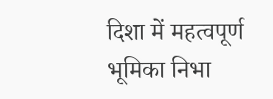दिशा में महत्वपूर्ण भूमिका निभा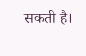सकती है।